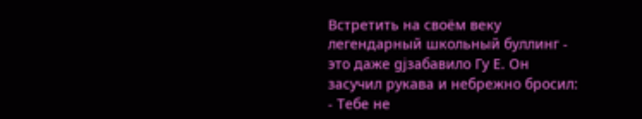Встретить на своём веку легендарный школьный буллинг - это даже gjзабавило Гу Е. Он засучил рукава и небрежно бросил:
- Тебе не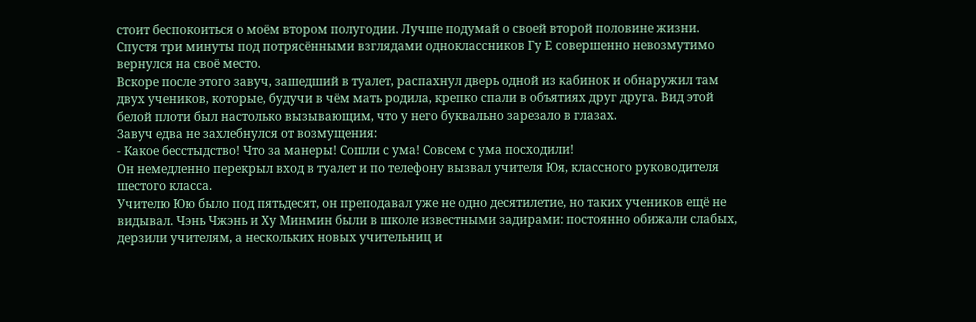стоит беспокоиться о моём втором полугодии. Лучше подумай о своей второй половине жизни.
Спустя три минуты под потрясёнными взглядами одноклассников Гу Е совершенно невозмутимо вернулся на своё место.
Вскоре после этого завуч, зашедший в туалет, распахнул дверь одной из кабинок и обнаружил там двух учеников, которые, будучи в чём мать родила, крепко спали в объятиях друг друга. Вид этой белой плоти был настолько вызывающим, что у него буквально зарезало в глазах.
Завуч едва не захлебнулся от возмущения:
- Какое бесстыдство! Что за манеры! Сошли с ума! Совсем с ума посходили!
Он немедленно перекрыл вход в туалет и по телефону вызвал учителя Юя, классного руководителя шестого класса.
Учителю Юю было под пятьдесят, он преподавал уже не одно десятилетие, но таких учеников ещё не видывал. Чэнь Чжэнь и Ху Минмин были в школе известными задирами: постоянно обижали слабых, дерзили учителям, а нескольких новых учительниц и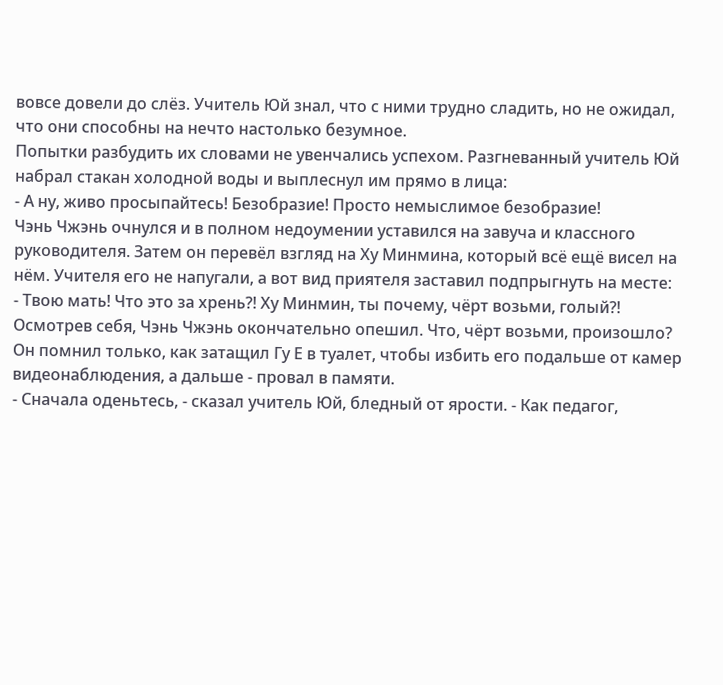вовсе довели до слёз. Учитель Юй знал, что с ними трудно сладить, но не ожидал, что они способны на нечто настолько безумное.
Попытки разбудить их словами не увенчались успехом. Разгневанный учитель Юй набрал стакан холодной воды и выплеснул им прямо в лица:
- А ну, живо просыпайтесь! Безобразие! Просто немыслимое безобразие!
Чэнь Чжэнь очнулся и в полном недоумении уставился на завуча и классного руководителя. Затем он перевёл взгляд на Ху Минмина, который всё ещё висел на нём. Учителя его не напугали, а вот вид приятеля заставил подпрыгнуть на месте:
- Твою мать! Что это за хрень?! Ху Минмин, ты почему, чёрт возьми, голый?!
Осмотрев себя, Чэнь Чжэнь окончательно опешил. Что, чёрт возьми, произошло? Он помнил только, как затащил Гу Е в туалет, чтобы избить его подальше от камер видеонаблюдения, а дальше - провал в памяти.
- Сначала оденьтесь, - сказал учитель Юй, бледный от ярости. - Как педагог,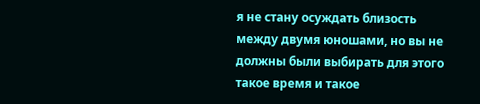я не стану осуждать близость между двумя юношами, но вы не должны были выбирать для этого такое время и такое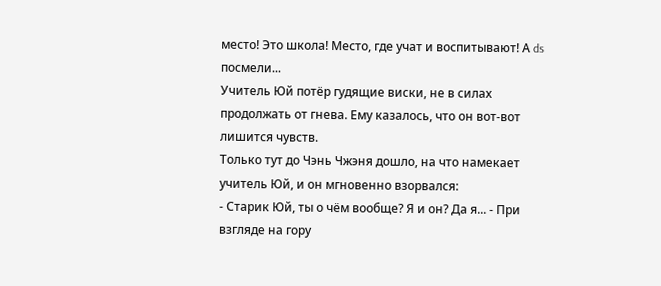место! Это школа! Место, где учат и воспитывают! А ds посмели...
Учитель Юй потёр гудящие виски, не в силах продолжать от гнева. Ему казалось, что он вот-вот лишится чувств.
Только тут до Чэнь Чжэня дошло, на что намекает учитель Юй, и он мгновенно взорвался:
- Старик Юй, ты о чём вообще? Я и он? Да я... - При взгляде на гору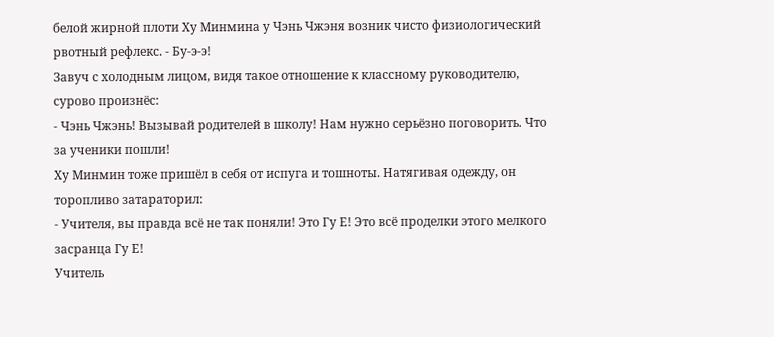белой жирной плоти Ху Минмина у Чэнь Чжэня возник чисто физиологический рвотный рефлекс. - Бу-э-э!
Завуч с холодным лицом, видя такое отношение к классному руководителю, сурово произнёс:
- Чэнь Чжэнь! Вызывай родителей в школу! Нам нужно серьёзно поговорить. Что за ученики пошли!
Ху Минмин тоже пришёл в себя от испуга и тошноты. Натягивая одежду, он торопливо затараторил:
- Учителя, вы правда всё не так поняли! Это Гу Е! Это всё проделки этого мелкого засранца Гу Е!
Учитель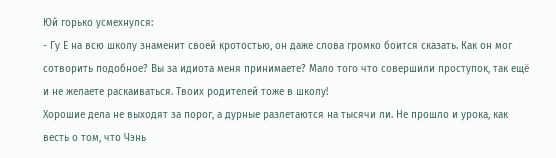Юй горько усмехнулся:
- Гу Е на всю школу знаменит своей кротостью, он даже слова громко боится сказать. Как он мог сотворить подобное? Вы за идиота меня принимаете? Мало того что совершили проступок, так ещё и не желаете раскаиваться. Твоих родителей тоже в школу!
Хорошие дела не выходят за порог, а дурные разлетаются на тысячи ли. Не прошло и урока, как весть о том, что Чэнь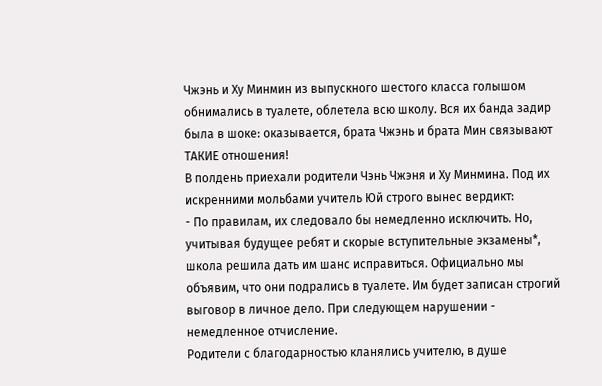Чжэнь и Ху Минмин из выпускного шестого класса голышом обнимались в туалете, облетела всю школу. Вся их банда задир была в шоке: оказывается, брата Чжэнь и брата Мин связывают ТАКИЕ отношения!
В полдень приехали родители Чэнь Чжэня и Ху Минмина. Под их искренними мольбами учитель Юй строго вынес вердикт:
- По правилам, их следовало бы немедленно исключить. Но, учитывая будущее ребят и скорые вступительные экзамены*, школа решила дать им шанс исправиться. Официально мы объявим, что они подрались в туалете. Им будет записан строгий выговор в личное дело. При следующем нарушении - немедленное отчисление.
Родители с благодарностью кланялись учителю, в душе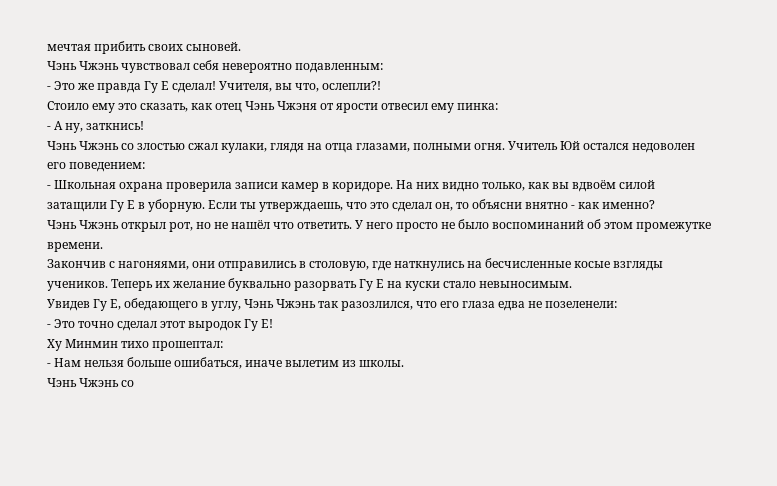мечтая прибить своих сыновей.
Чэнь Чжэнь чувствовал себя невероятно подавленным:
- Это же правда Гу Е сделал! Учителя, вы что, ослепли?!
Стоило ему это сказать, как отец Чэнь Чжэня от ярости отвесил ему пинка:
- А ну, заткнись!
Чэнь Чжэнь со злостью сжал кулаки, глядя на отца глазами, полными огня. Учитель Юй остался недоволен его поведением:
- Школьная охрана проверила записи камер в коридоре. На них видно только, как вы вдвоём силой затащили Гу Е в уборную. Если ты утверждаешь, что это сделал он, то объясни внятно - как именно?
Чэнь Чжэнь открыл рот, но не нашёл что ответить. У него просто не было воспоминаний об этом промежутке времени.
Закончив с нагоняями, они отправились в столовую, где наткнулись на бесчисленные косые взгляды учеников. Теперь их желание буквально разорвать Гу Е на куски стало невыносимым.
Увидев Гу Е, обедающего в углу, Чэнь Чжэнь так разозлился, что его глаза едва не позеленели:
- Это точно сделал этот выродок Гу Е!
Ху Минмин тихо прошептал:
- Нам нельзя больше ошибаться, иначе вылетим из школы.
Чэнь Чжэнь со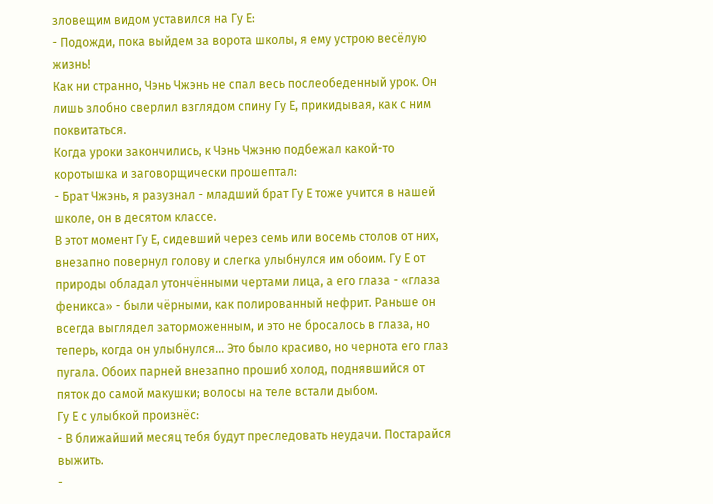зловещим видом уставился на Гу Е:
- Подожди, пока выйдем за ворота школы, я ему устрою весёлую жизнь!
Как ни странно, Чэнь Чжэнь не спал весь послеобеденный урок. Он лишь злобно сверлил взглядом спину Гу Е, прикидывая, как с ним поквитаться.
Когда уроки закончились, к Чэнь Чжэню подбежал какой-то коротышка и заговорщически прошептал:
- Брат Чжэнь, я разузнал - младший брат Гу Е тоже учится в нашей школе, он в десятом классе.
В этот момент Гу Е, сидевший через семь или восемь столов от них, внезапно повернул голову и слегка улыбнулся им обоим. Гу Е от природы обладал утончёнными чертами лица, а его глаза - «глаза феникса» - были чёрными, как полированный нефрит. Раньше он всегда выглядел заторможенным, и это не бросалось в глаза, но теперь, когда он улыбнулся... Это было красиво, но чернота его глаз пугала. Обоих парней внезапно прошиб холод, поднявшийся от пяток до самой макушки; волосы на теле встали дыбом.
Гу Е с улыбкой произнёс:
- В ближайший месяц тебя будут преследовать неудачи. Постарайся выжить.
-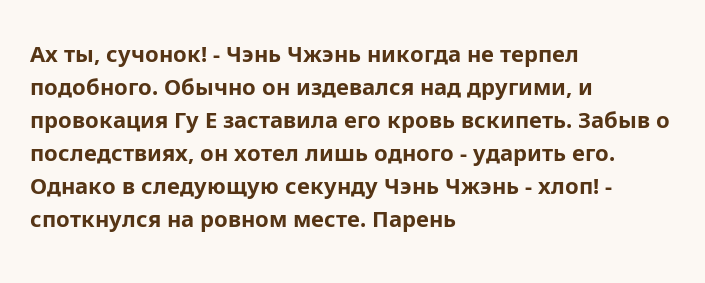Ах ты, сучонок! - Чэнь Чжэнь никогда не терпел подобного. Обычно он издевался над другими, и провокация Гу Е заставила его кровь вскипеть. Забыв о последствиях, он хотел лишь одного - ударить его.
Однако в следующую секунду Чэнь Чжэнь - хлоп! - споткнулся на ровном месте. Парень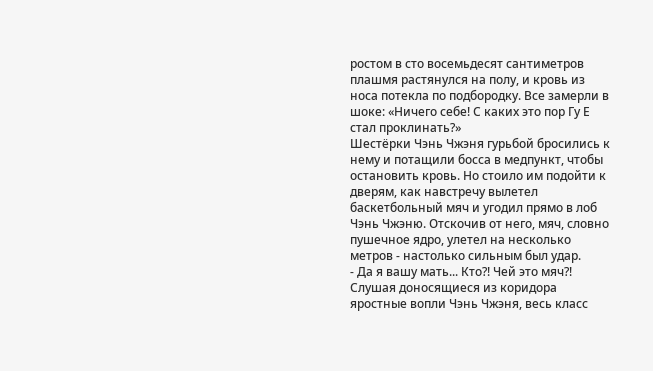ростом в сто восемьдесят сантиметров плашмя растянулся на полу, и кровь из носа потекла по подбородку. Все замерли в шоке: «Ничего себе! С каких это пор Гу Е стал проклинать?»
Шестёрки Чэнь Чжэня гурьбой бросились к нему и потащили босса в медпункт, чтобы остановить кровь. Но стоило им подойти к дверям, как навстречу вылетел баскетбольный мяч и угодил прямо в лоб Чэнь Чжэню. Отскочив от него, мяч, словно пушечное ядро, улетел на несколько метров - настолько сильным был удар.
- Да я вашу мать... Кто?! Чей это мяч?!
Слушая доносящиеся из коридора яростные вопли Чэнь Чжэня, весь класс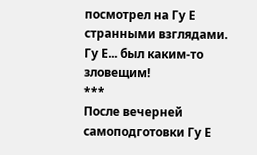посмотрел на Гу Е странными взглядами. Гу Е... был каким-то зловещим!
***
После вечерней самоподготовки Гу Е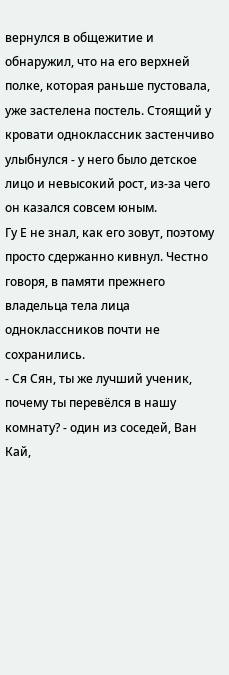вернулся в общежитие и обнаружил, что на его верхней полке, которая раньше пустовала, уже застелена постель. Стоящий у кровати одноклассник застенчиво улыбнулся - у него было детское лицо и невысокий рост, из-за чего он казался совсем юным.
Гу Е не знал, как его зовут, поэтому просто сдержанно кивнул. Честно говоря, в памяти прежнего владельца тела лица одноклассников почти не сохранились.
- Ся Сян, ты же лучший ученик, почему ты перевёлся в нашу комнату? - один из соседей, Ван Кай,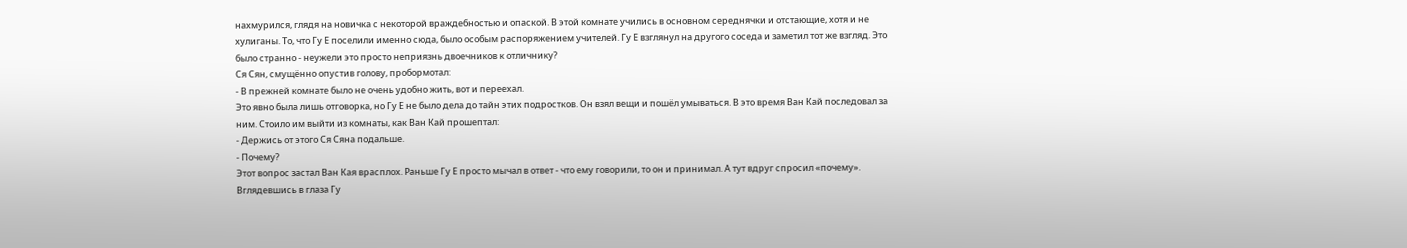нахмурился, глядя на новичка с некоторой враждебностью и опаской. В этой комнате учились в основном середнячки и отстающие, хотя и не хулиганы. То, что Гу Е поселили именно сюда, было особым распоряжением учителей. Гу Е взглянул на другого соседа и заметил тот же взгляд. Это было странно - неужели это просто неприязнь двоечников к отличнику?
Ся Сян, смущённо опустив голову, пробормотал:
- В прежней комнате было не очень удобно жить, вот и переехал.
Это явно была лишь отговорка, но Гу Е не было дела до тайн этих подростков. Он взял вещи и пошёл умываться. В это время Ван Кай последовал за ним. Стоило им выйти из комнаты, как Ван Кай прошептал:
- Держись от этого Ся Сяна подальше.
- Почему?
Этот вопрос застал Ван Кая врасплох. Раньше Гу Е просто мычал в ответ - что ему говорили, то он и принимал. А тут вдруг спросил «почему». Вглядевшись в глаза Гу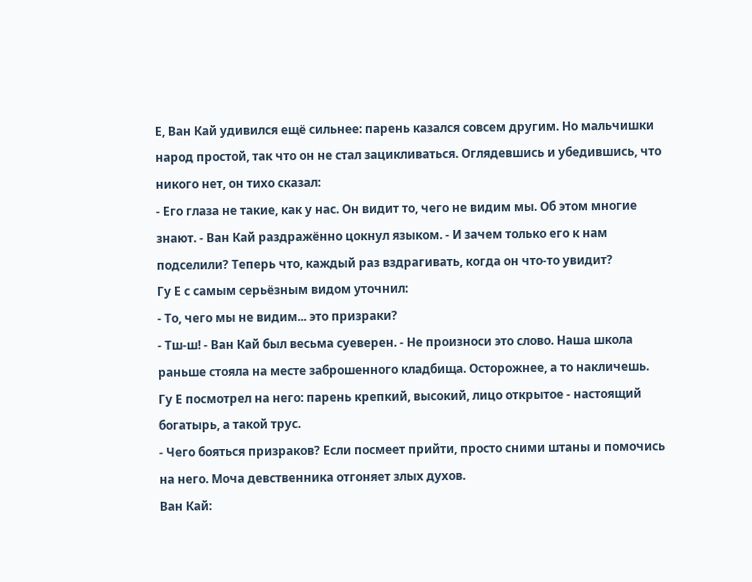Е, Ван Кай удивился ещё сильнее: парень казался совсем другим. Но мальчишки народ простой, так что он не стал зацикливаться. Оглядевшись и убедившись, что никого нет, он тихо сказал:
- Его глаза не такие, как у нас. Он видит то, чего не видим мы. Об этом многие знают. - Ван Кай раздражённо цокнул языком. - И зачем только его к нам подселили? Теперь что, каждый раз вздрагивать, когда он что-то увидит?
Гу Е с самым серьёзным видом уточнил:
- То, чего мы не видим... это призраки?
- Тш-ш! - Ван Кай был весьма суеверен. - Не произноси это слово. Наша школа раньше стояла на месте заброшенного кладбища. Осторожнее, а то накличешь.
Гу Е посмотрел на него: парень крепкий, высокий, лицо открытое - настоящий богатырь, а такой трус.
- Чего бояться призраков? Если посмеет прийти, просто сними штаны и помочись на него. Моча девственника отгоняет злых духов.
Ван Кай: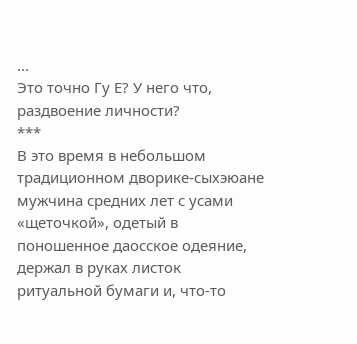...
Это точно Гу Е? У него что, раздвоение личности?
***
В это время в небольшом традиционном дворике-сыхэюане мужчина средних лет с усами «щеточкой», одетый в поношенное даосское одеяние, держал в руках листок ритуальной бумаги и, что-то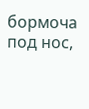бормоча под нос,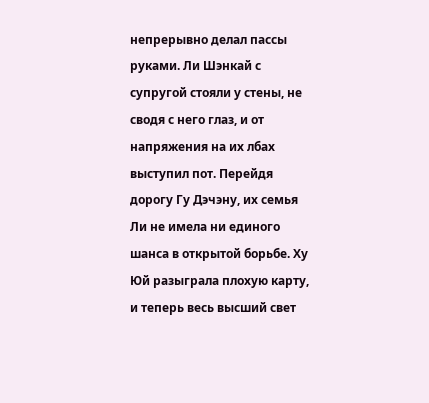непрерывно делал пассы руками. Ли Шэнкай с супругой стояли у стены, не сводя с него глаз, и от напряжения на их лбах выступил пот. Перейдя дорогу Гу Дэчэну, их семья Ли не имела ни единого шанса в открытой борьбе. Ху Юй разыграла плохую карту, и теперь весь высший свет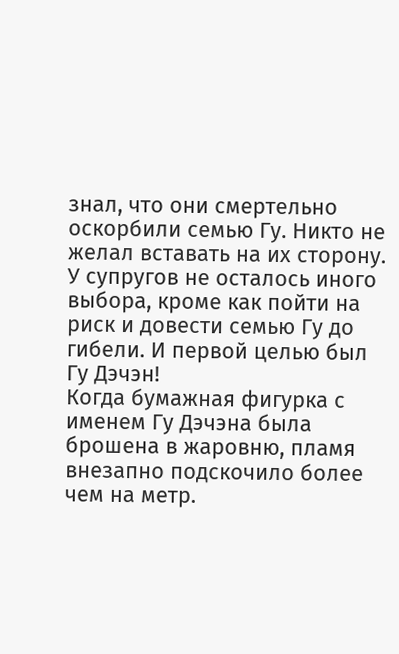знал, что они смертельно оскорбили семью Гу. Никто не желал вставать на их сторону. У супругов не осталось иного выбора, кроме как пойти на риск и довести семью Гу до гибели. И первой целью был Гу Дэчэн!
Когда бумажная фигурка с именем Гу Дэчэна была брошена в жаровню, пламя внезапно подскочило более чем на метр.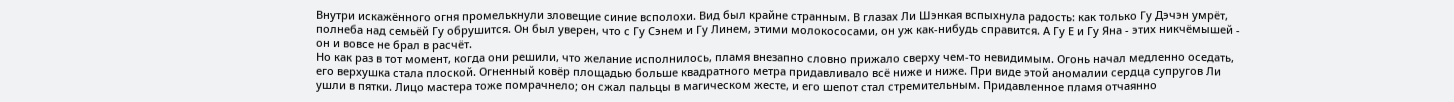Внутри искажённого огня промелькнули зловещие синие всполохи. Вид был крайне странным. В глазах Ли Шэнкая вспыхнула радость: как только Гу Дэчэн умрёт, полнеба над семьёй Гу обрушится. Он был уверен, что с Гу Сэнем и Гу Линем, этими молокососами, он уж как-нибудь справится. А Гу Е и Гу Яна - этих никчёмышей - он и вовсе не брал в расчёт.
Но как раз в тот момент, когда они решили, что желание исполнилось, пламя внезапно словно прижало сверху чем-то невидимым. Огонь начал медленно оседать, его верхушка стала плоской. Огненный ковёр площадью больше квадратного метра придавливало всё ниже и ниже. При виде этой аномалии сердца супругов Ли ушли в пятки. Лицо мастера тоже помрачнело; он сжал пальцы в магическом жесте, и его шепот стал стремительным. Придавленное пламя отчаянно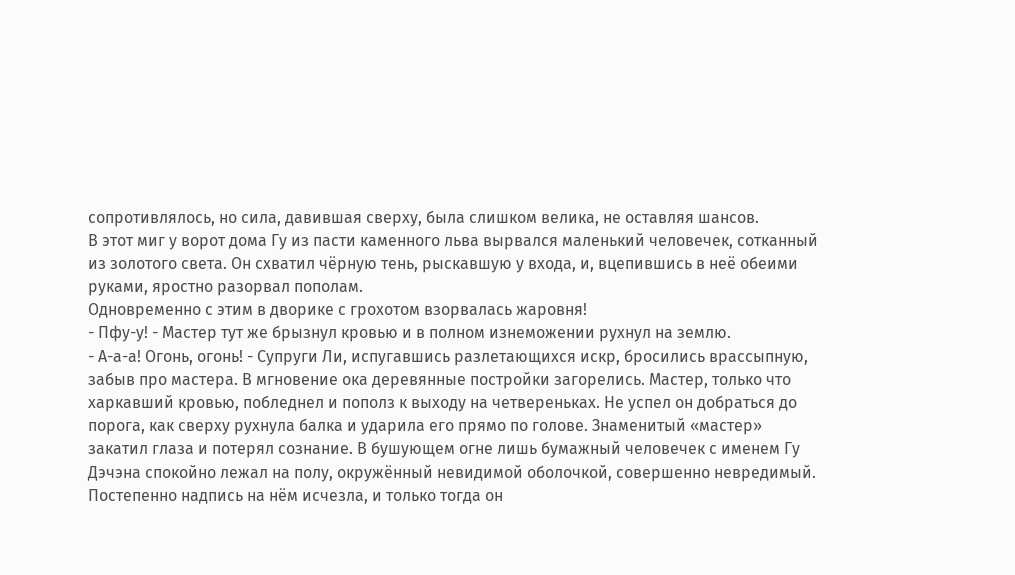сопротивлялось, но сила, давившая сверху, была слишком велика, не оставляя шансов.
В этот миг у ворот дома Гу из пасти каменного льва вырвался маленький человечек, сотканный из золотого света. Он схватил чёрную тень, рыскавшую у входа, и, вцепившись в неё обеими руками, яростно разорвал пополам.
Одновременно с этим в дворике с грохотом взорвалась жаровня!
- Пфу-у! - Мастер тут же брызнул кровью и в полном изнеможении рухнул на землю.
- А-а-а! Огонь, огонь! - Супруги Ли, испугавшись разлетающихся искр, бросились врассыпную, забыв про мастера. В мгновение ока деревянные постройки загорелись. Мастер, только что харкавший кровью, побледнел и пополз к выходу на четвереньках. Не успел он добраться до порога, как сверху рухнула балка и ударила его прямо по голове. Знаменитый «мастер» закатил глаза и потерял сознание. В бушующем огне лишь бумажный человечек с именем Гу Дэчэна спокойно лежал на полу, окружённый невидимой оболочкой, совершенно невредимый. Постепенно надпись на нём исчезла, и только тогда он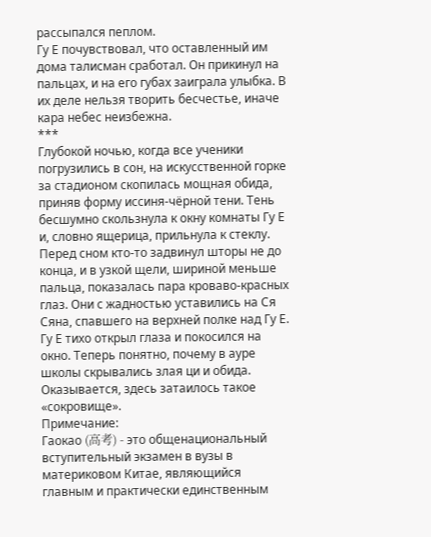рассыпался пеплом.
Гу Е почувствовал, что оставленный им дома талисман сработал. Он прикинул на пальцах, и на его губах заиграла улыбка. В их деле нельзя творить бесчестье, иначе кара небес неизбежна.
***
Глубокой ночью, когда все ученики погрузились в сон, на искусственной горке за стадионом скопилась мощная обида, приняв форму иссиня-чёрной тени. Тень бесшумно скользнула к окну комнаты Гу Е и, словно ящерица, прильнула к стеклу. Перед сном кто-то задвинул шторы не до конца, и в узкой щели, шириной меньше пальца, показалась пара кроваво-красных глаз. Они с жадностью уставились на Ся Сяна, спавшего на верхней полке над Гу Е.
Гу Е тихо открыл глаза и покосился на окно. Теперь понятно, почему в ауре школы скрывались злая ци и обида. Оказывается, здесь затаилось такое «сокровище».
Примечание:
Гаокао (高考) - это общенациональный вступительный экзамен в вузы в материковом Китае, являющийся главным и практически единственным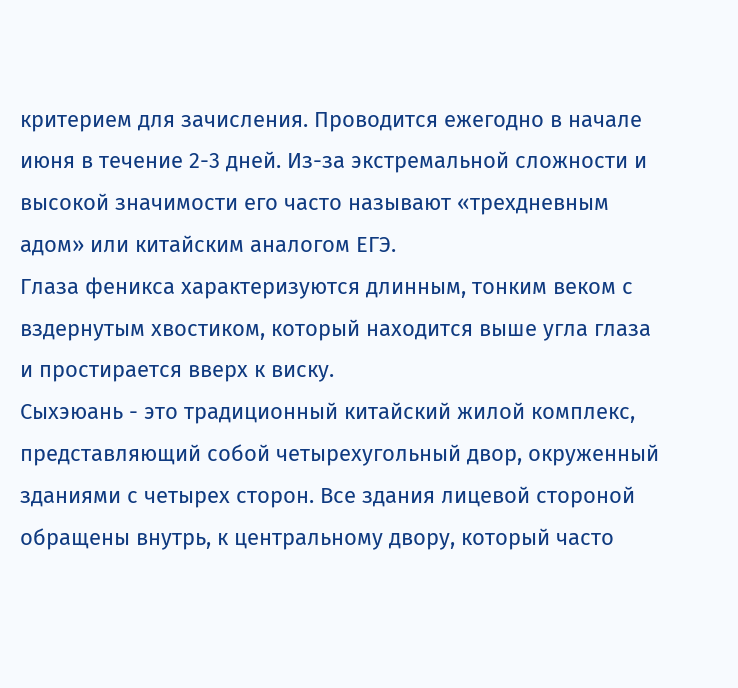критерием для зачисления. Проводится ежегодно в начале июня в течение 2-3 дней. Из-за экстремальной сложности и высокой значимости его часто называют «трехдневным адом» или китайским аналогом ЕГЭ.
Глаза феникса характеризуются длинным, тонким веком с вздернутым хвостиком, который находится выше угла глаза и простирается вверх к виску.
Сыхэюань - это традиционный китайский жилой комплекс, представляющий собой четырехугольный двор, окруженный зданиями с четырех сторон. Все здания лицевой стороной обращены внутрь, к центральному двору, который часто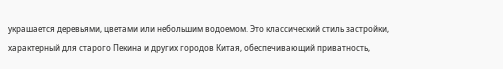украшается деревьями, цветами или небольшим водоемом. Это классический стиль застройки, характерный для старого Пекина и других городов Китая, обеспечивающий приватность,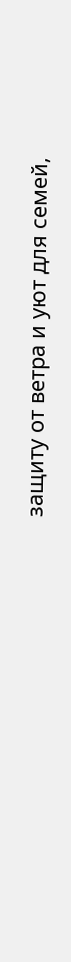защиту от ветра и уют для семей,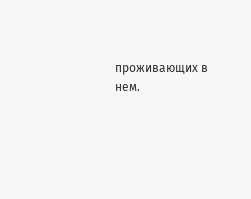проживающих в нем.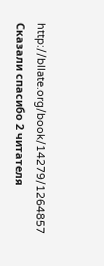http://bllate.org/book/14279/1264857
Сказали спасибо 2 читателя